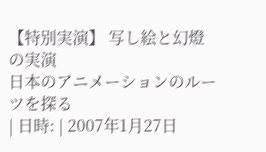【特別実演】 写し絵と幻燈の実演
日本のアニメーションのルーツを探る
| 日時: | 2007年1月27日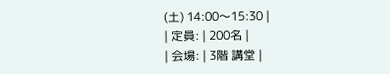(土) 14:00〜15:30 |
| 定員: | 200名 |
| 会場: | 3階 講堂 |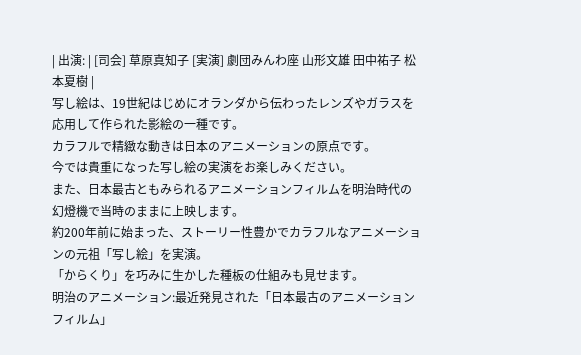| 出演: | [司会] 草原真知子 [実演] 劇団みんわ座 山形文雄 田中祐子 松本夏樹 |
写し絵は、19世紀はじめにオランダから伝わったレンズやガラスを応用して作られた影絵の一種です。
カラフルで精緻な動きは日本のアニメーションの原点です。
今では貴重になった写し絵の実演をお楽しみください。
また、日本最古ともみられるアニメーションフィルムを明治時代の幻燈機で当時のままに上映します。
約200年前に始まった、ストーリー性豊かでカラフルなアニメーションの元祖「写し絵」を実演。
「からくり」を巧みに生かした種板の仕組みも見せます。
明治のアニメーション:最近発見された「日本最古のアニメーションフィルム」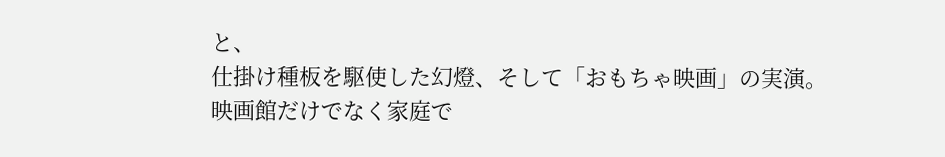と、
仕掛け種板を駆使した幻燈、そして「おもちゃ映画」の実演。
映画館だけでなく家庭で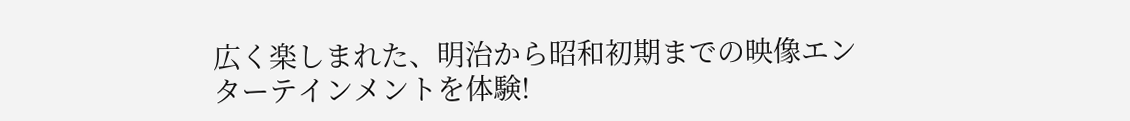広く楽しまれた、明治から昭和初期までの映像エンターテインメントを体験!